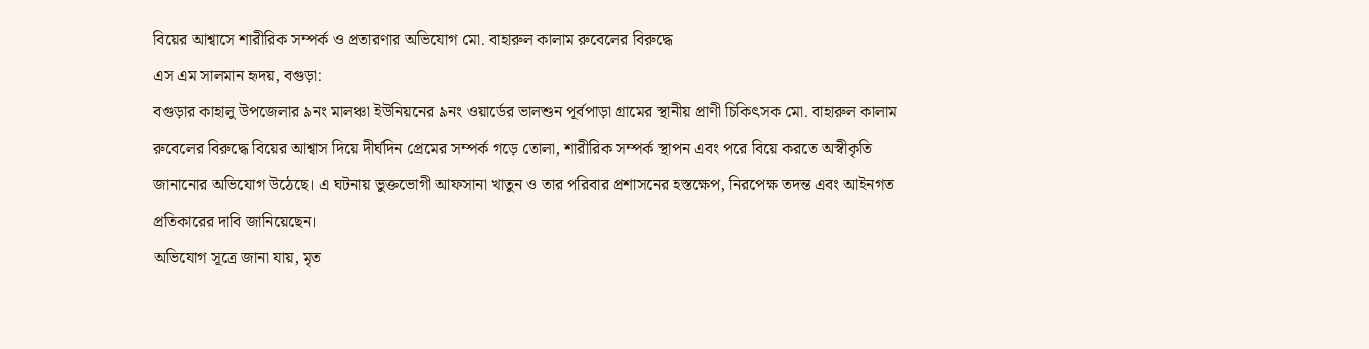বিয়ের আশ্বাসে শারীরিক সম্পর্ক ও প্রতারণার অভিযোগ মো. বাহারুল কালাম রুবেলের বিরুদ্ধে
এস এম সালমান হৃদয়, বগুড়া:
বগুড়ার কাহালু উপজেলার ৯নং মালঞ্চা ইউনিয়নের ৯নং ওয়ার্ডের ভালশুন পূর্বপাড়া গ্রামের স্থানীয় প্রাণী চিকিৎসক মো. বাহারুল কালাম রুবেলের বিরুদ্ধে বিয়ের আশ্বাস দিয়ে দীর্ঘদিন প্রেমের সম্পর্ক গড়ে তোলা, শারীরিক সম্পর্ক স্থাপন এবং পরে বিয়ে করতে অস্বীকৃতি জানানোর অভিযোগ উঠেছে। এ ঘটনায় ভুক্তভোগী আফসানা খাতুন ও তার পরিবার প্রশাসনের হস্তক্ষেপ, নিরপেক্ষ তদন্ত এবং আইনগত প্রতিকারের দাবি জানিয়েছেন।
অভিযোগ সূত্রে জানা যায়, মৃত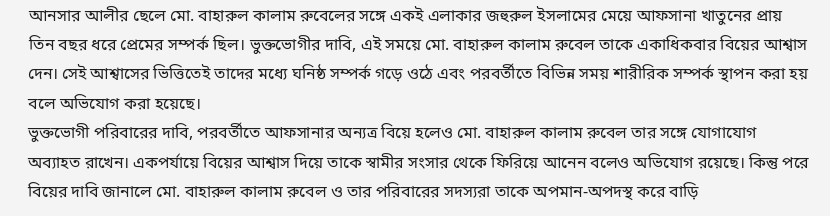আনসার আলীর ছেলে মো. বাহারুল কালাম রুবেলের সঙ্গে একই এলাকার জহুরুল ইসলামের মেয়ে আফসানা খাতুনের প্রায় তিন বছর ধরে প্রেমের সম্পর্ক ছিল। ভুক্তভোগীর দাবি, এই সময়ে মো. বাহারুল কালাম রুবেল তাকে একাধিকবার বিয়ের আশ্বাস দেন। সেই আশ্বাসের ভিত্তিতেই তাদের মধ্যে ঘনিষ্ঠ সম্পর্ক গড়ে ওঠে এবং পরবর্তীতে বিভিন্ন সময় শারীরিক সম্পর্ক স্থাপন করা হয় বলে অভিযোগ করা হয়েছে।
ভুক্তভোগী পরিবারের দাবি, পরবর্তীতে আফসানার অন্যত্র বিয়ে হলেও মো. বাহারুল কালাম রুবেল তার সঙ্গে যোগাযোগ অব্যাহত রাখেন। একপর্যায়ে বিয়ের আশ্বাস দিয়ে তাকে স্বামীর সংসার থেকে ফিরিয়ে আনেন বলেও অভিযোগ রয়েছে। কিন্তু পরে বিয়ের দাবি জানালে মো. বাহারুল কালাম রুবেল ও তার পরিবারের সদস্যরা তাকে অপমান-অপদস্থ করে বাড়ি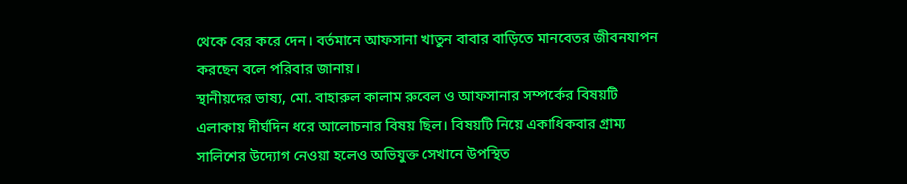থেকে বের করে দেন। বর্তমানে আফসানা খাতুন বাবার বাড়িতে মানবেতর জীবনযাপন করছেন বলে পরিবার জানায়।
স্থানীয়দের ভাষ্য, মো. বাহারুল কালাম রুবেল ও আফসানার সম্পর্কের বিষয়টি এলাকায় দীর্ঘদিন ধরে আলোচনার বিষয় ছিল। বিষয়টি নিয়ে একাধিকবার গ্রাম্য সালিশের উদ্যোগ নেওয়া হলেও অভিযুক্ত সেখানে উপস্থিত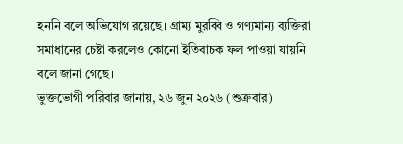হননি বলে অভিযোগ রয়েছে। গ্রাম্য মুরব্বি ও গণ্যমান্য ব্যক্তিরা সমাধানের চেষ্টা করলেও কোনো ইতিবাচক ফল পাওয়া যায়নি বলে জানা গেছে।
ভুক্তভোগী পরিবার জানায়, ২৬ জুন ২০২৬ (শুক্রবার)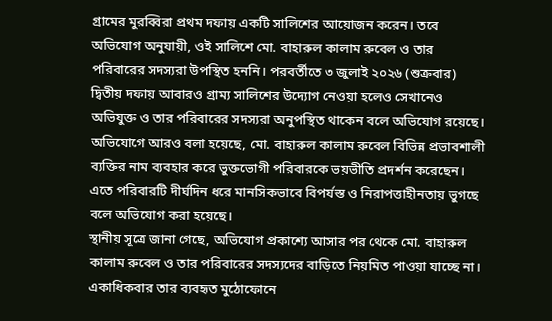গ্রামের মুরব্বিরা প্রথম দফায় একটি সালিশের আয়োজন করেন। তবে অভিযোগ অনুযায়ী, ওই সালিশে মো. বাহারুল কালাম রুবেল ও তার পরিবারের সদস্যরা উপস্থিত হননি। পরবর্তীতে ৩ জুলাই ২০২৬ (শুক্রবার) দ্বিতীয় দফায় আবারও গ্রাম্য সালিশের উদ্যোগ নেওয়া হলেও সেখানেও অভিযুক্ত ও তার পরিবারের সদস্যরা অনুপস্থিত থাকেন বলে অভিযোগ রয়েছে।
অভিযোগে আরও বলা হয়েছে, মো. বাহারুল কালাম রুবেল বিভিন্ন প্রভাবশালী ব্যক্তির নাম ব্যবহার করে ভুক্তভোগী পরিবারকে ভয়ভীতি প্রদর্শন করেছেন। এতে পরিবারটি দীর্ঘদিন ধরে মানসিকভাবে বিপর্যস্ত ও নিরাপত্তাহীনতায় ভুগছে বলে অভিযোগ করা হয়েছে।
স্থানীয় সূত্রে জানা গেছে, অভিযোগ প্রকাশ্যে আসার পর থেকে মো. বাহারুল কালাম রুবেল ও তার পরিবারের সদস্যদের বাড়িতে নিয়মিত পাওয়া যাচ্ছে না। একাধিকবার তার ব্যবহৃত মুঠোফোনে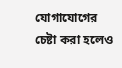যোগাযোগের চেষ্টা করা হলেও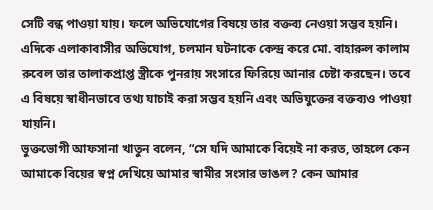সেটি বন্ধ পাওয়া যায়। ফলে অভিযোগের বিষয়ে তার বক্তব্য নেওয়া সম্ভব হয়নি।
এদিকে এলাকাবাসীর অভিযোগ, চলমান ঘটনাকে কেন্দ্র করে মো. বাহারুল কালাম রুবেল তার তালাকপ্রাপ্ত স্ত্রীকে পুনরায় সংসারে ফিরিয়ে আনার চেষ্টা করছেন। তবে এ বিষয়ে স্বাধীনভাবে তথ্য যাচাই করা সম্ভব হয়নি এবং অভিযুক্তের বক্তব্যও পাওয়া যায়নি।
ভুক্তভোগী আফসানা খাতুন বলেন, “সে যদি আমাকে বিয়েই না করত, তাহলে কেন আমাকে বিয়ের স্বপ্ন দেখিয়ে আমার স্বামীর সংসার ভাঙল? কেন আমার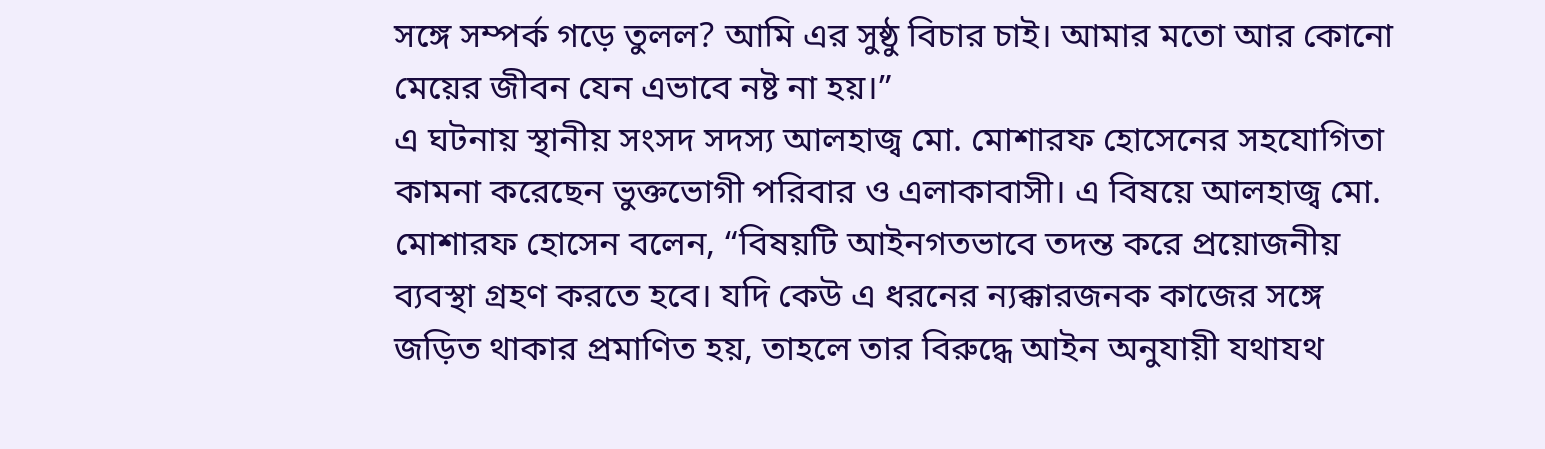সঙ্গে সম্পর্ক গড়ে তুলল? আমি এর সুষ্ঠু বিচার চাই। আমার মতো আর কোনো মেয়ের জীবন যেন এভাবে নষ্ট না হয়।”
এ ঘটনায় স্থানীয় সংসদ সদস্য আলহাজ্ব মো. মোশারফ হোসেনের সহযোগিতা কামনা করেছেন ভুক্তভোগী পরিবার ও এলাকাবাসী। এ বিষয়ে আলহাজ্ব মো. মোশারফ হোসেন বলেন, “বিষয়টি আইনগতভাবে তদন্ত করে প্রয়োজনীয় ব্যবস্থা গ্রহণ করতে হবে। যদি কেউ এ ধরনের ন্যক্কারজনক কাজের সঙ্গে জড়িত থাকার প্রমাণিত হয়, তাহলে তার বিরুদ্ধে আইন অনুযায়ী যথাযথ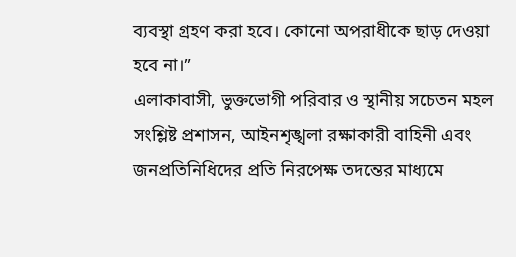ব্যবস্থা গ্রহণ করা হবে। কোনো অপরাধীকে ছাড় দেওয়া হবে না।”
এলাকাবাসী, ভুক্তভোগী পরিবার ও স্থানীয় সচেতন মহল সংশ্লিষ্ট প্রশাসন, আইনশৃঙ্খলা রক্ষাকারী বাহিনী এবং জনপ্রতিনিধিদের প্রতি নিরপেক্ষ তদন্তের মাধ্যমে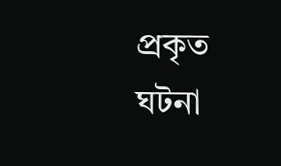প্রকৃত ঘটনা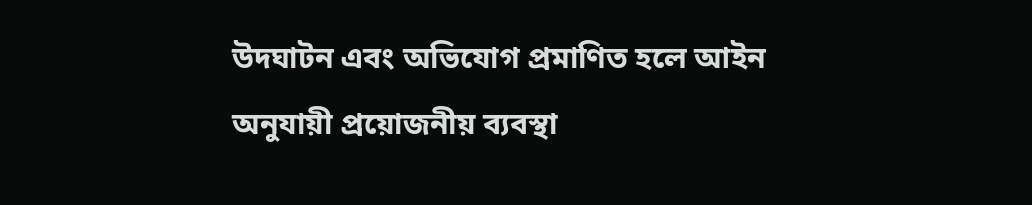উদঘাটন এবং অভিযোগ প্রমাণিত হলে আইন অনুযায়ী প্রয়োজনীয় ব্যবস্থা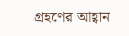গ্রহণের আহ্বান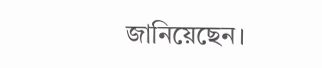জানিয়েছেন।